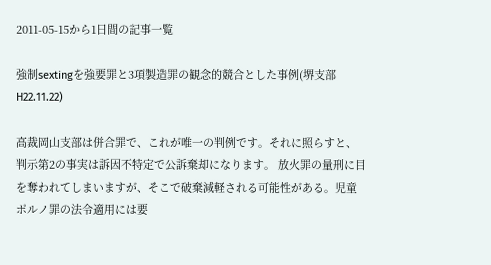2011-05-15から1日間の記事一覧

強制sextingを強要罪と3項製造罪の観念的競合とした事例(堺支部H22.11.22)

高裁岡山支部は併合罪で、これが唯一の判例です。それに照らすと、判示第2の事実は訴因不特定で公訴棄却になります。 放火罪の量刑に目を奪われてしまいますが、そこで破棄減軽される可能性がある。児童ポルノ罪の法令適用には要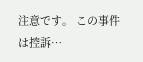注意です。 この事件は控訴…